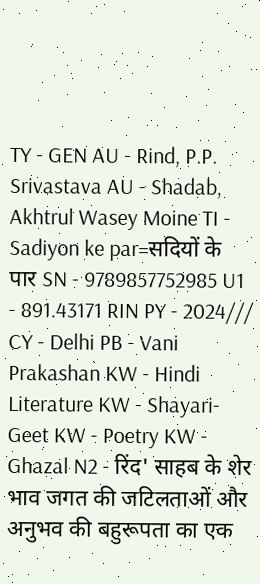TY - GEN AU - Rind, P.P. Srivastava AU - Shadab, Akhtrul Wasey Moine TI - Sadiyon ke par=सदियों के पार SN - 9789857752985 U1 - 891.43171 RIN PY - 2024/// CY - Delhi PB - Vani Prakashan KW - Hindi Literature KW - Shayari- Geet KW - Poetry KW - Ghazal N2 - रिंद' साहब के शेर भाव जगत की जटिलताओं और अनुभव की बहुरूपता का एक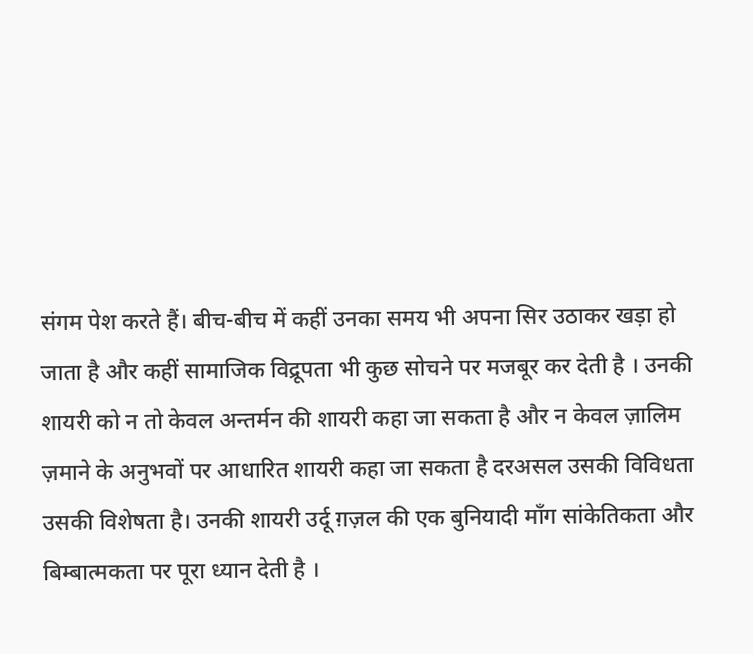संगम पेश करते हैं। बीच-बीच में कहीं उनका समय भी अपना सिर उठाकर खड़ा हो जाता है और कहीं सामाजिक विद्रूपता भी कुछ सोचने पर मजबूर कर देती है । उनकी शायरी को न तो केवल अन्तर्मन की शायरी कहा जा सकता है और न केवल ज़ालिम ज़माने के अनुभवों पर आधारित शायरी कहा जा सकता है दरअसल उसकी विविधता उसकी विशेषता है। उनकी शायरी उर्दू ग़ज़ल की एक बुनियादी माँग सांकेतिकता और बिम्बात्मकता पर पूरा ध्यान देती है ।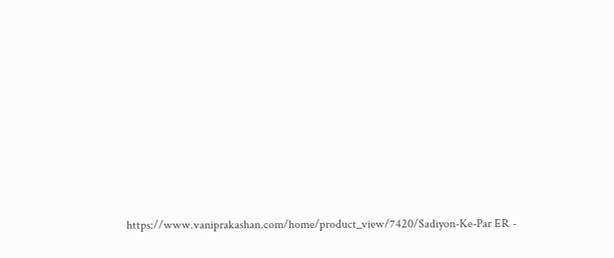https://www.vaniprakashan.com/home/product_view/7420/Sadiyon-Ke-Par ER -